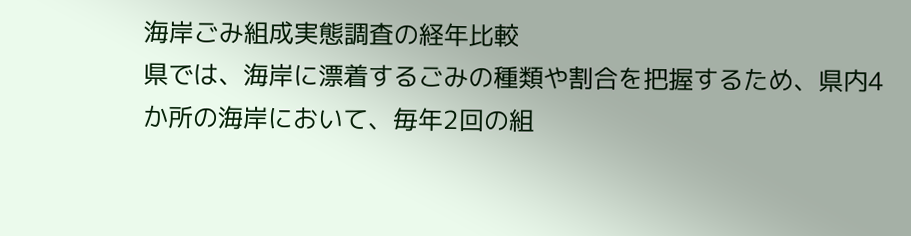海岸ごみ組成実態調査の経年比較
県では、海岸に漂着するごみの種類や割合を把握するため、県内4か所の海岸において、毎年2回の組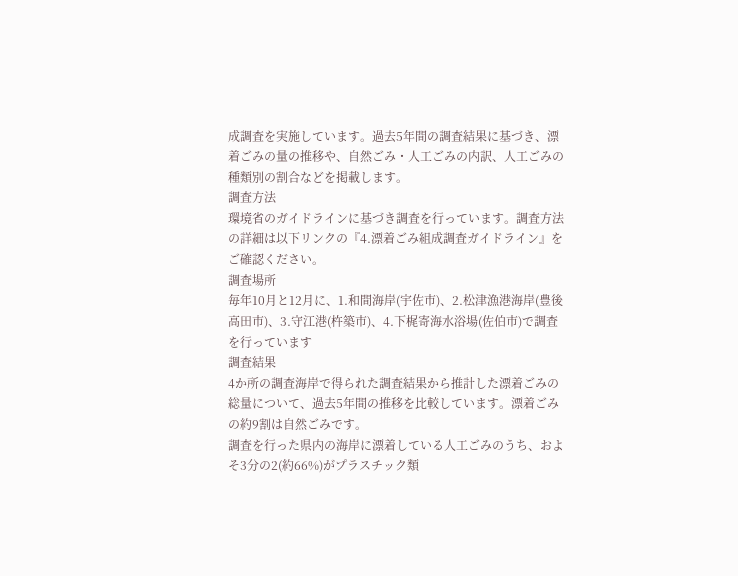成調査を実施しています。過去5年間の調査結果に基づき、漂着ごみの量の推移や、自然ごみ・人工ごみの内訳、人工ごみの種類別の割合などを掲載します。
調査方法
環境省のガイドラインに基づき調査を行っています。調査方法の詳細は以下リンクの『4.漂着ごみ組成調査ガイドライン』をご確認ください。
調査場所
毎年10月と12月に、1.和間海岸(宇佐市)、2.松津漁港海岸(豊後高田市)、3.守江港(杵築市)、4.下梶寄海水浴場(佐伯市)で調査を行っています
調査結果
4か所の調査海岸で得られた調査結果から推計した漂着ごみの総量について、過去5年間の推移を比較しています。漂着ごみの約9割は自然ごみです。
調査を行った県内の海岸に漂着している人工ごみのうち、およそ3分の2(約66%)がプラスチック類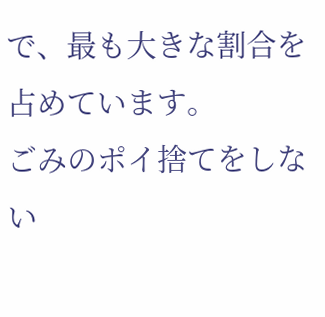で、最も大きな割合を占めています。
ごみのポイ捨てをしない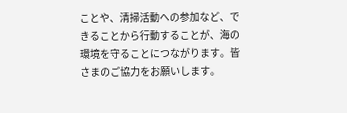ことや、清掃活動への参加など、できることから行動することが、海の環境を守ることにつながります。皆さまのご協力をお願いします。